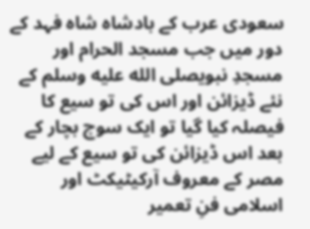سعودی عرب کے بادشاہ شاہ فہد کے دور میں جب مسجد الحرام اور مسجدِ نبویصلى الله عليه وسلم کے نئے ڈیزائن اور اس کی تو سیع کا فیصلہ کیا گیا تو ایک سوچ بچار کے بعد اس ڈیزائن کی تو سیع کے لیے مصر کے معروف آرکیٹیکٹ اور اسلامی فنِ تعمیر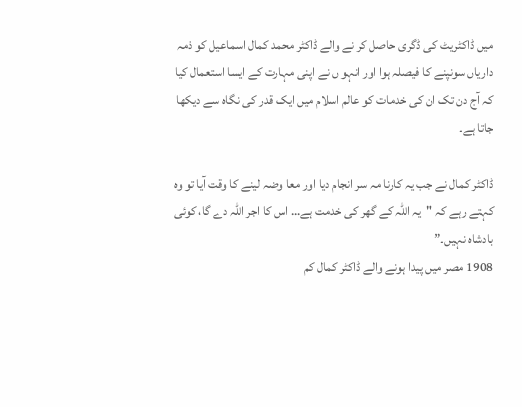میں ڈاکٹریٹ کی ڈگری حاصل کر نے والے ڈاکٹر محمد کمال اسماعیل کو ذمہ داریاں سونپنے کا فیصلہ ہوا اور انہو ں نے اپنی مہارت کے ایسا استعمال کیا کہ آج دن تک ان کی خدمات کو عالم اسلام میں ایک قدر کی نگاہ سے دیکھا جاتا ہے۔

ڈاکٹر کمال نے جب یہ کارنا مہ سر انجام دیا اور معا وضہ لینے کا وقت آیا تو وہ کہتے رہے کہ "یہ اللہ کے گھر کی خدمت ہے… اس کا اجر اللہ دے گا، کوئی بادشاہ نہیں۔”
1908 مصر میں پیدا ہونے والے ڈاکٹر کمال کم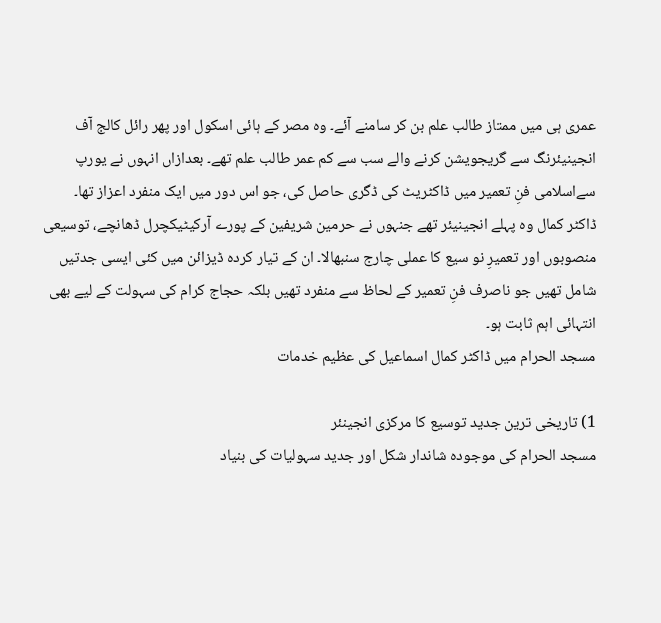عمری ہی میں ممتاز طالب علم بن کر سامنے آئے۔ وہ مصر کے ہائی اسکول اور پھر رائل کالج آف انجینیئرنگ سے گریجویشن کرنے والے سب سے کم عمر طالب علم تھے۔ بعدازاں انہوں نے یورپ سےاسلامی فنِ تعمیر میں ڈاکٹریٹ کی ڈگری حاصل کی، جو اس دور میں ایک منفرد اعزاز تھا۔
ڈاکٹر کمال وہ پہلے انجینیئر تھے جنہوں نے حرمین شریفین کے پورے آرکیٹیکچرل ڈھانچے، توسیعی منصوبوں اور تعمیرِ نو سیع کا عملی چارج سنبھالا۔ ان کے تیار کردہ ڈیزائن میں کئی ایسی جدتیں شامل تھیں جو ناصرف فنِ تعمیر کے لحاظ سے منفرد تھیں بلکہ حجاج کرام کی سہولت کے لیے بھی انتہائی اہم ثابت ہو۔
مسجد الحرام میں ڈاکٹر کمال اسماعیل کی عظیم خدمات

1) تاریخی ترین جدید توسیع کا مرکزی انجینئر
مسجد الحرام کی موجودہ شاندار شکل اور جدید سہولیات کی بنیاد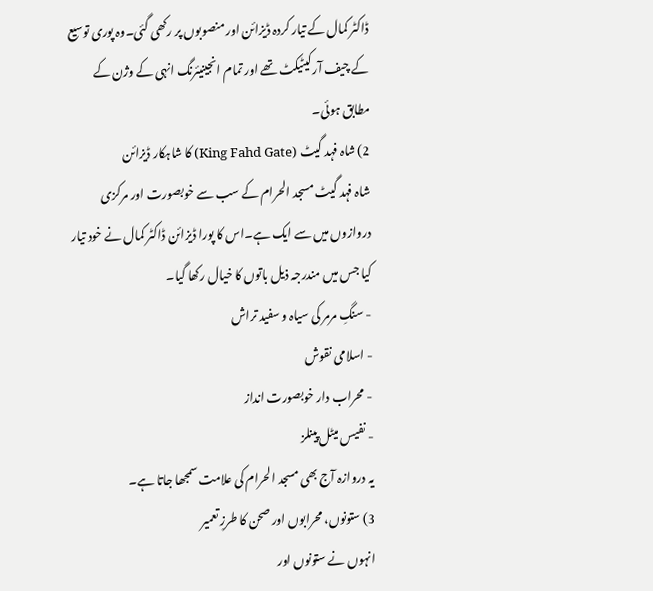ڈاکٹر کمال کے تیار کردہ ڈیزائن اور منصوبوں پر رکھی گئی۔وہ پوری توسیع کے چیف آرکیٹیکٹ تھے اور تمام انجینیئرنگ انہی کے وژن کے مطابق ہوئی۔
2) شاہ فہد گیٹ (King Fahd Gate) کا شاہکار ڈیزائن
شاہ فہد گیٹ مسجد الحرام کے سب سے خوبصورت اور مرکزی دروازوں میں سے ایک ہے۔اس کا پورا ڈیزائن ڈاکٹر کمال نے خود تیار کیا جس میں مندرجہ ذیل باتوں کا خیال رکھا گیا۔
- سنگِ مرمر کی سیاہ و سفید تراش
- اسلامی نقوش
- محراب دار خوبصورت انداز
- نفیس میٹل پینلز
یہ دروازہ آج بھی مسجد الحرام کی علامت سمجھا جاتا ہے۔
3) ستونوں، محرابوں اور صحن کا طرزِ تعمیر
انہوں نے ستونوں اور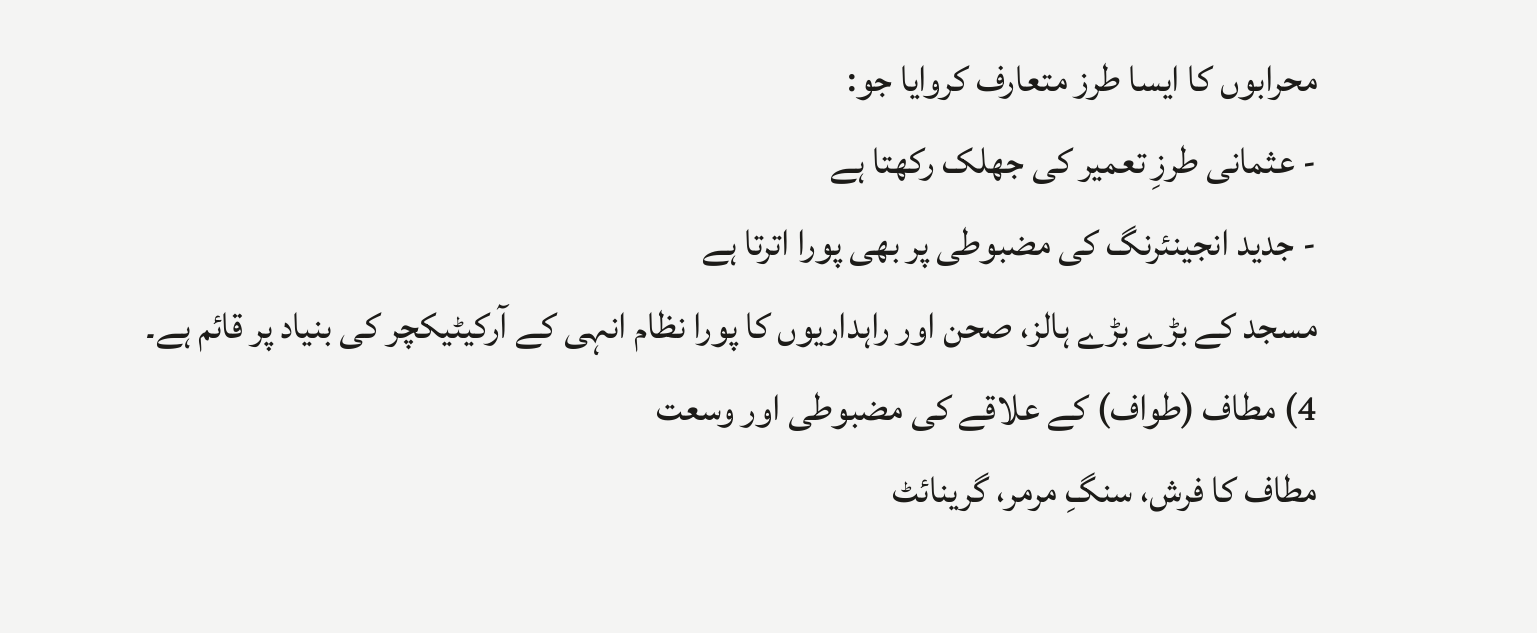محرابوں کا ایسا طرز متعارف کروایا جو:
- عثمانی طرزِ تعمیر کی جھلک رکھتا ہے
- جدید انجینئرنگ کی مضبوطی پر بھی پورا اترتا ہے
مسجد کے بڑے بڑے ہالز، صحن اور راہداریوں کا پورا نظام انہی کے آرکیٹیکچر کی بنیاد پر قائم ہے۔
4) مطاف (طواف) کے علاقے کی مضبوطی اور وسعت
مطاف کا فرش، سنگِ مرمر، گرینائٹ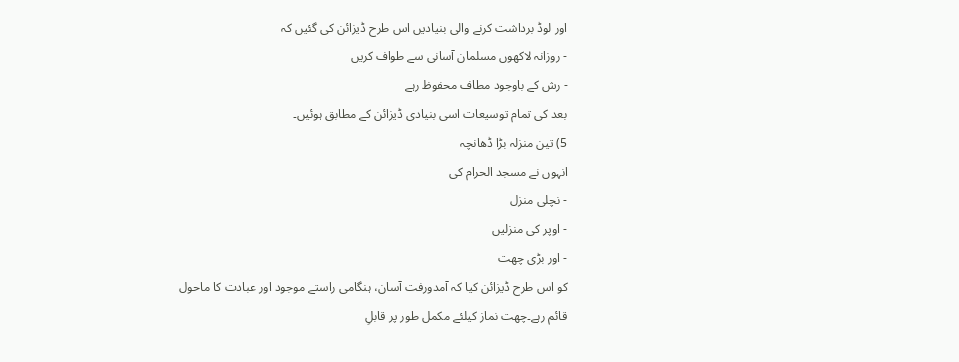اور لوڈ برداشت کرنے والی بنیادیں اس طرح ڈیزائن کی گئیں کہ
- روزانہ لاکھوں مسلمان آسانی سے طواف کریں
- رش کے باوجود مطاف محفوظ رہے
بعد کی تمام توسیعات اسی بنیادی ڈیزائن کے مطابق ہوئیں۔
5) تین منزلہ بڑا ڈھانچہ
انہوں نے مسجد الحرام کی
- نچلی منزل
- اوپر کی منزلیں
- اور بڑی چھت
کو اس طرح ڈیزائن کیا کہ آمدورفت آسان، ہنگامی راستے موجود اور عبادت کا ماحول قائم رہے۔چھت نماز کیلئے مکمل طور پر قابلِ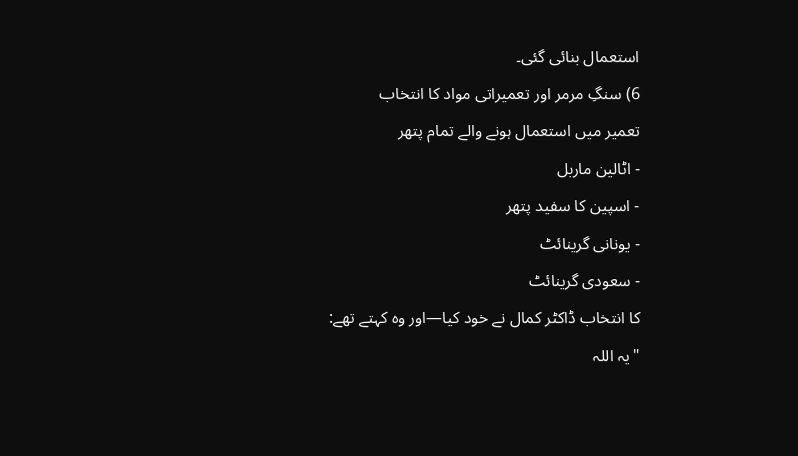استعمال بنائی گئی۔
6) سنگِ مرمر اور تعمیراتی مواد کا انتخاب
تعمیر میں استعمال ہونے والے تمام پتھر
- اٹالین ماربل
- اسپین کا سفید پتھر
- یونانی گرینائٹ
- سعودی گرینائٹ
کا انتخاب ڈاکٹر کمال نے خود کیا—اور وہ کہتے تھے:
"یہ اللہ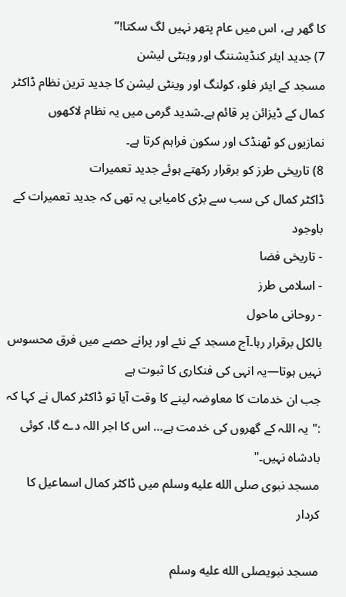کا گھر ہے، اس میں عام پتھر نہیں لگ سکتا!”
7) جدید ایئر کنڈیشننگ اور وینٹی لیشن
مسجد کے ایئر فلو، کولنگ اور وینٹی لیشن کا جدید ترین نظام ڈاکٹر کمال کے ڈیزائن پر قائم ہے۔شدید گرمی میں یہ نظام لاکھوں نمازیوں کو ٹھنڈک اور سکون فراہم کرتا ہے۔
8) تاریخی طرز کو برقرار رکھتے ہوئے جدید تعمیرات
ڈاکٹر کمال کی سب سے بڑی کامیابی یہ تھی کہ جدید تعمیرات کے باوجود
- تاریخی فضا
- اسلامی طرز
- روحانی ماحول
بالکل برقرار رہا۔آج مسجد کے نئے اور پرانے حصے میں فرق محسوس نہیں ہوتا—یہ انہی کی فنکاری کا ثبوت ہے
جب ان خدمات کا معاوضہ لینے کا وقت آیا تو ڈاکٹر کمال نے کہا کہ :"یہ اللہ کے گھروں کی خدمت ہے… اس کا اجر اللہ دے گا، کوئی بادشاہ نہیں۔"
مسجد نبوی صلى الله عليه وسلم میں ڈاکٹر کمال اسماعیل کا کردار

مسجد نبویصلى الله عليه وسلم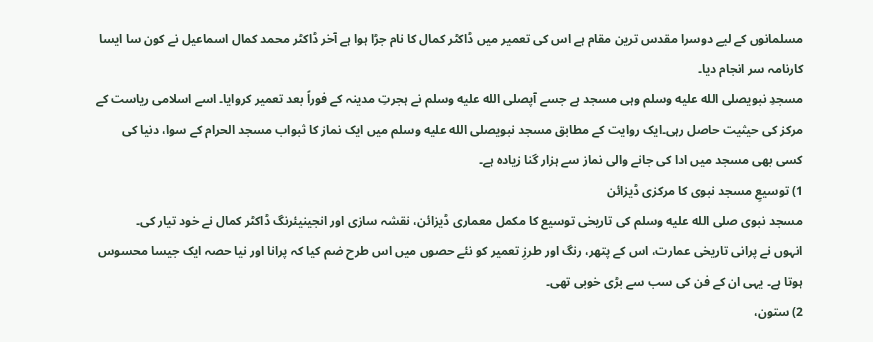مسلمانوں کے لیے دوسرا مقدس ترین مقام ہے اس کی تعمیر میں ڈاکٹر کمال کا نام جڑا ہوا ہے آخر ڈاکٹر محمد کمال اسماعیل نے کون سا ایسا کارنامہ سر انجام دیا۔
مسجدِ نبویصلى الله عليه وسلم وہی مسجد ہے جسے آپصلى الله عليه وسلم نے ہجرتِ مدینہ کے فوراً بعد تعمیر کروایا۔ اسے اسلامی ریاست کے مرکز کی حیثیت حاصل رہی۔ایک روایت کے مطابق مسجد نبویصلى الله عليه وسلم میں ایک نماز کا ثبواب مسجد الحرام کے سوا، دنیا کی کسی بھی مسجد میں ادا کی جانے والی نماز سے ہزار گنا زیادہ ہے۔
1) توسیعِ مسجد نبوی کا مرکزی ڈیزائن
مسجد نبوی صلى الله عليه وسلم کی تاریخی توسیع کا مکمل معماری ڈیزائن، نقشہ سازی اور انجینیئرنگ ڈاکٹر کمال نے خود تیار کی۔
انہوں نے پرانی تاریخی عمارت، اس کے پتھر، رنگ اور طرزِ تعمیر کو نئے حصوں میں اس طرح ضم کیا کہ پرانا اور نیا حصہ ایک جیسا محسوس ہوتا ہے۔ یہی ان کے فن کی سب سے بڑی خوبی تھی۔
2) ستون،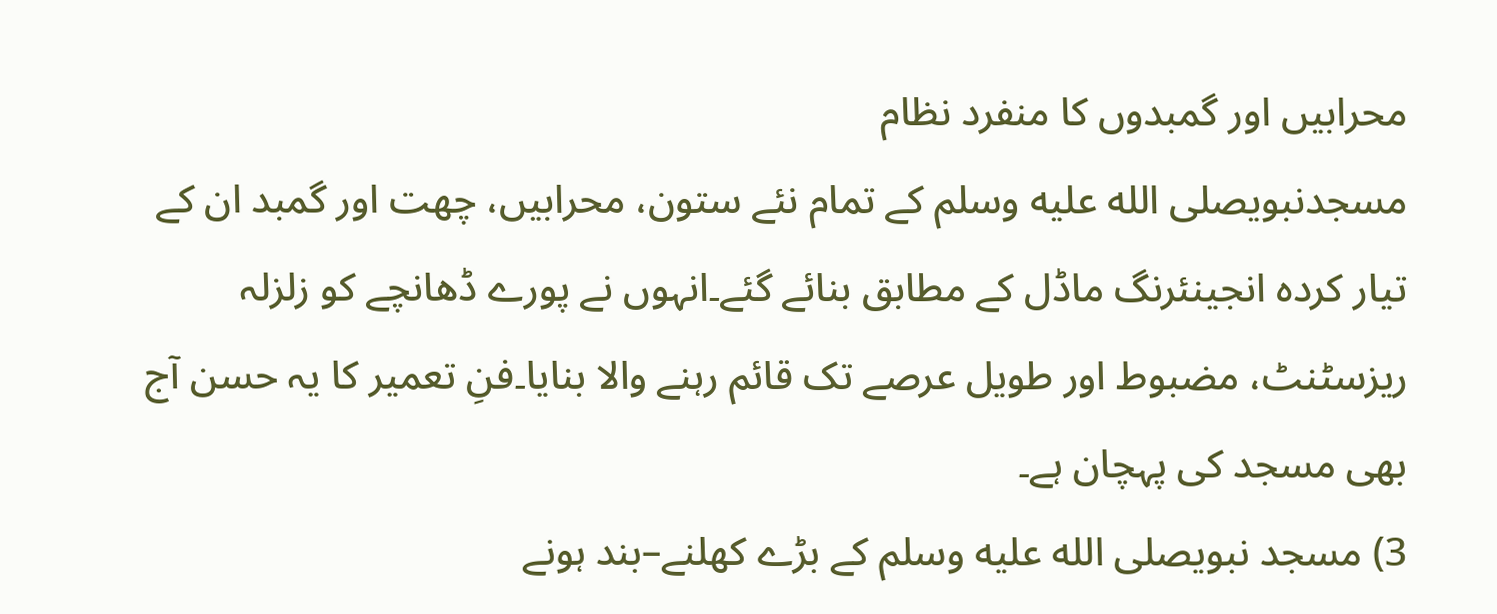محرابیں اور گمبدوں کا منفرد نظام
مسجدنبویصلى الله عليه وسلم کے تمام نئے ستون، محرابیں، چھت اور گمبد ان کے تیار کردہ انجینئرنگ ماڈل کے مطابق بنائے گئے۔انہوں نے پورے ڈھانچے کو زلزلہ ریزسٹنٹ، مضبوط اور طویل عرصے تک قائم رہنے والا بنایا۔فنِ تعمیر کا یہ حسن آج بھی مسجد کی پہچان ہے۔
3) مسجد نبویصلى الله عليه وسلم کے بڑے کھلنے–بند ہونے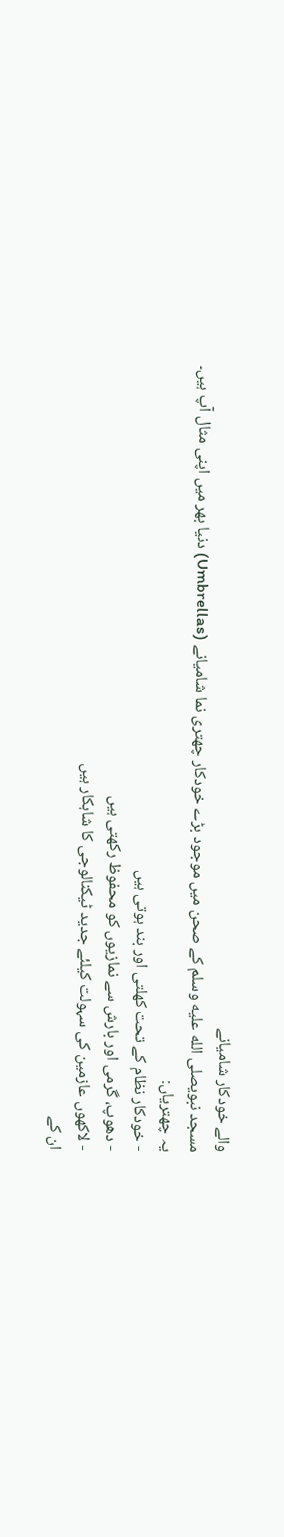والے خودکار شامیانے
مسجد نبویصلى الله عليه وسلم کے صحن میں موجود بڑے خودکار چھتری نما شامیانے (Umbrellas) دنیا بھر میں اپنی مثال آپ ہیں۔
یہ چھتریاں:
- خودکار نظام کے تحت کھلتی اور بند ہوتی ہیں
- دھوپ، گرمی اور بارش سے نمازیوں کو محفوظ رکھتی ہیں
- لاکھوں عازمین کی سہولت کیلئے جدید ٹیکنالوجی کا شاہکار ہیں
ان کے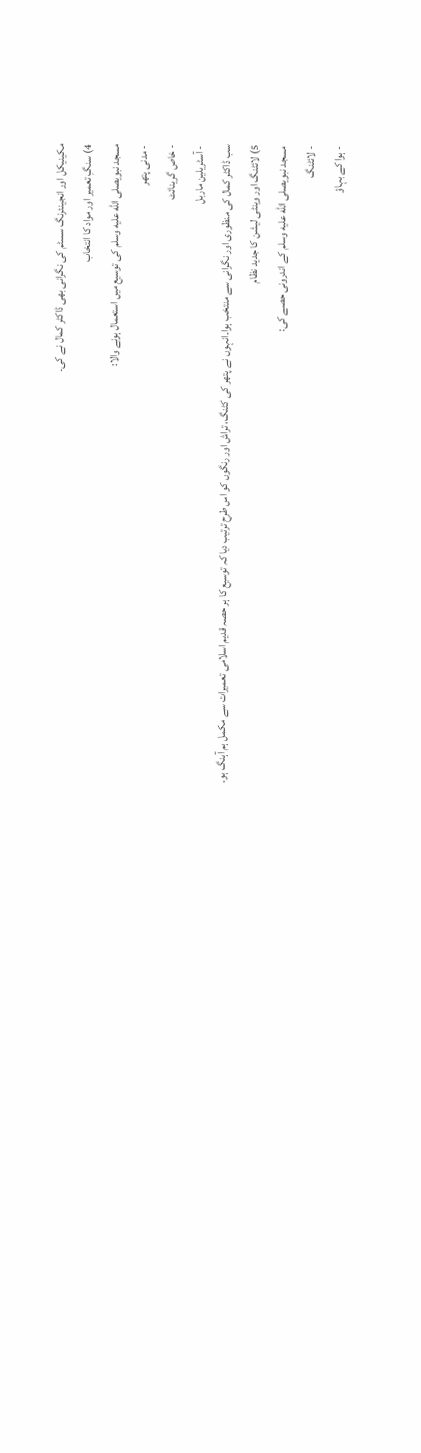مکینیکل اور انجینئرنگ سسٹم کی نگرانی بھی ڈاکٹر کمال نے کی۔
4) سنگِ تعمیر اور مواد کا انتخاب
مسجد نبویصلى الله عليه وسلم کی توسیع میں استعمال ہونے والا:
- مدنی پتھر
- خاص گرینائٹ
- آسٹریلین ماربل
سب ڈاکٹر کمال کی منظوری اور نگرانی سے منتخب ہوا۔انہوں نے پتھر کی کٹنگ، تراش اور رنگوں کو اس طرح ترتیب دیا کہ توسیع کا ہر حصہ قدیم اسلامی تعمیرات سے مکمل ہم آہنگ ہو۔
5) لائٹنگ اور وینٹی لیشن کا جدید نظام
مسجد نبویصلى الله عليه وسلم کے اندرونی حصے کی:
- لائٹنگ
- ہوا کے بہاؤ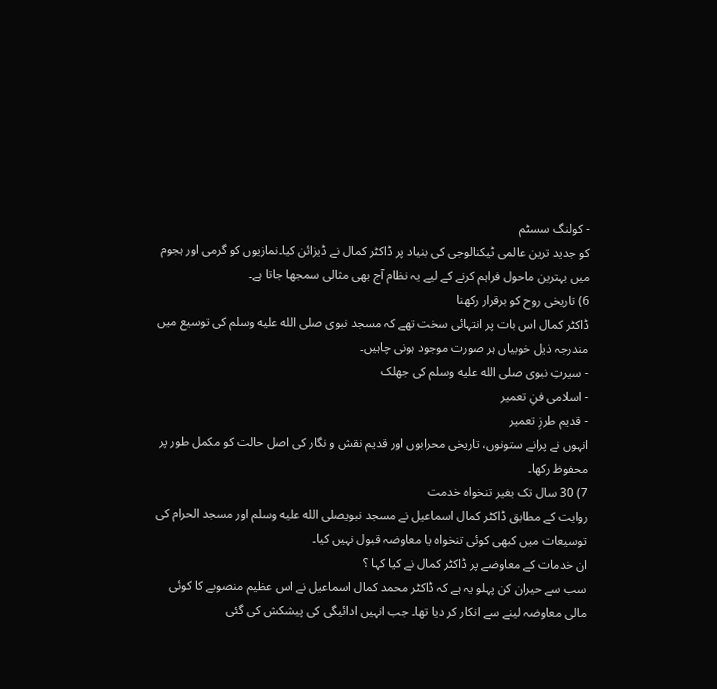- کولنگ سسٹم
کو جدید ترین عالمی ٹیکنالوجی کی بنیاد پر ڈاکٹر کمال نے ڈیزائن کیا۔نمازیوں کو گرمی اور ہجوم میں بہترین ماحول فراہم کرنے کے لیے یہ نظام آج بھی مثالی سمجھا جاتا ہے۔
6) تاریخی روح کو برقرار رکھنا
ڈاکٹر کمال اس بات پر انتہائی سخت تھے کہ مسجد نبوی صلى الله عليه وسلم کی توسیع میں مندرجہ ذیل خوبیاں ہر صورت موجود ہونی چاہیں۔
- سیرتِ نبوی صلى الله عليه وسلم کی جھلک
- اسلامی فنِ تعمیر
- قدیم طرزِ تعمیر
انہوں نے پرانے ستونوں، تاریخی محرابوں اور قدیم نقش و نگار کی اصل حالت کو مکمل طور پر محفوظ رکھا۔
7) 30 سال تک بغیر تنخواہ خدمت
روایت کے مطابق ڈاکٹر کمال اسماعیل نے مسجد نبویصلى الله عليه وسلم اور مسجد الحرام کی توسیعات میں کبھی کوئی تنخواہ یا معاوضہ قبول نہیں کیا۔
ان خدمات کے معاوضے پر ڈاکٹر کمال نے کیا کہا ؟
سب سے حیران کن پہلو یہ ہے کہ ڈاکٹر محمد کمال اسماعیل نے اس عظیم منصوبے کا کوئی مالی معاوضہ لینے سے انکار کر دیا تھا۔ جب انہیں ادائیگی کی پیشکش کی گئی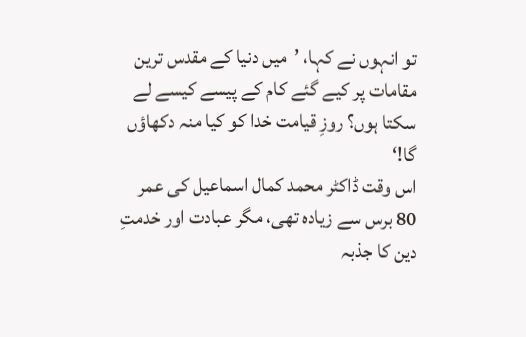تو انہوں نے کہا، ’میں دنیا کے مقدس ترین مقامات پر کیے گئے کام کے پیسے کیسے لے سکتا ہوں؟ روزِ قیامت خدا کو کیا منہ دکھاؤں گا!‘
اس وقت ڈاکٹر محمد کمال اسماعیل کی عمر 80 برس سے زیادہ تھی، مگر عبادت اور خدمتِ دین کا جذبہ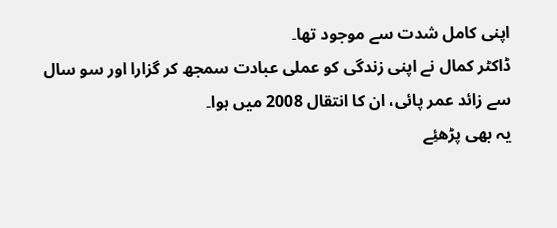اپنی کامل شدت سے موجود تھا۔
ڈاکٹر کمال نے اپنی زندگی کو عملی عبادت سمجھ کر گزارا اور سو سال سے زائد عمر پائی، ان کا انتقال 2008 میں ہوا۔
یہ بھی پڑھئِے